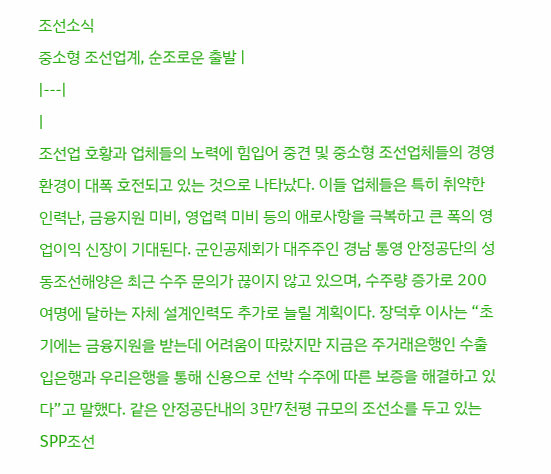조선소식
중소형 조선업계, 순조로운 출발 |
|---|
|
조선업 호황과 업체들의 노력에 힘입어 중견 및 중소형 조선업체들의 경영환경이 대폭 호전되고 있는 것으로 나타났다. 이들 업체들은 특히 취약한 인력난, 금융지원 미비, 영업력 미비 등의 애로사항을 극복하고 큰 폭의 영업이익 신장이 기대된다. 군인공제회가 대주주인 경남 통영 안정공단의 성동조선해양은 최근 수주 문의가 끊이지 않고 있으며, 수주량 증가로 200여명에 달하는 자체 설계인력도 추가로 늘릴 계획이다. 장덕후 이사는 “초기에는 금융지원을 받는데 어려움이 따랐지만 지금은 주거래은행인 수출입은행과 우리은행을 통해 신용으로 선박 수주에 따른 보증을 해결하고 있다”고 말했다. 같은 안정공단내의 3만7천평 규모의 조선소를 두고 있는 SPP조선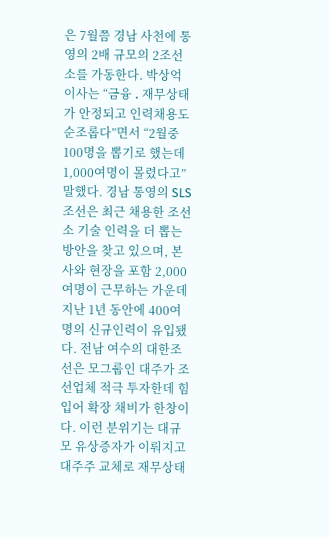은 7월쯤 경남 사천에 통영의 2배 규모의 2조선소를 가동한다. 박상억 이사는 “금융 ․ 재무상태가 안정되고 인력채용도 순조롭다”면서 “2월중 100명을 뽑기로 했는데 1,000여명이 몰렸다고” 말했다. 경남 통영의 SLS조선은 최근 채용한 조선소 기술 인력을 더 뽑는 방안을 찾고 있으며, 본사와 현장을 포함 2,000여명이 근무하는 가운데 지난 1년 동안에 400여명의 신규인력이 유입됐다. 전남 여수의 대한조선은 모그룹인 대주가 조선업체 적극 투자한데 힘입어 확장 채비가 한창이다. 이런 분위기는 대규모 유상증자가 이뤄지고 대주주 교체로 재무상태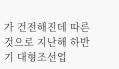가 건전해진데 따른 것으로 지난해 하반기 대형조선업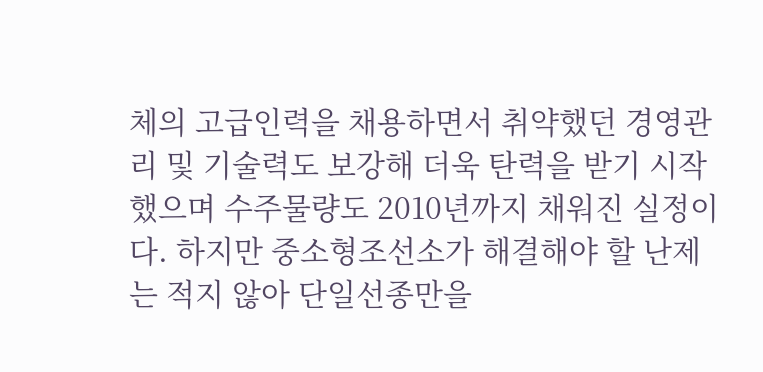체의 고급인력을 채용하면서 취약했던 경영관리 및 기술력도 보강해 더욱 탄력을 받기 시작했으며 수주물량도 2010년까지 채워진 실정이다. 하지만 중소형조선소가 해결해야 할 난제는 적지 않아 단일선종만을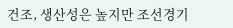건조, 생산성은 높지만 조선경기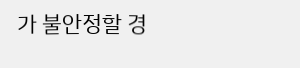가 불안정할 경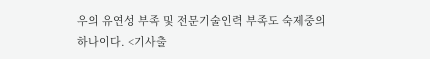우의 유연성 부족 및 전문기술인력 부족도 숙제중의 하나이다. <기사출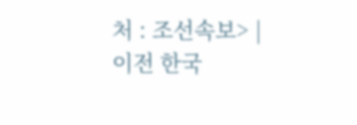처 : 조선속보> |
이전 한국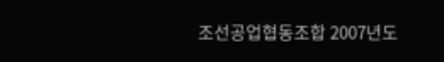조선공업협동조합 2007년도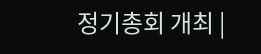정기총회 개최 |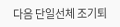다음 단일선체 조기퇴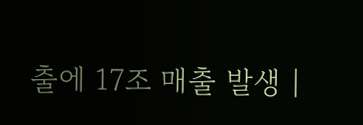출에 17조 매출 발생 |